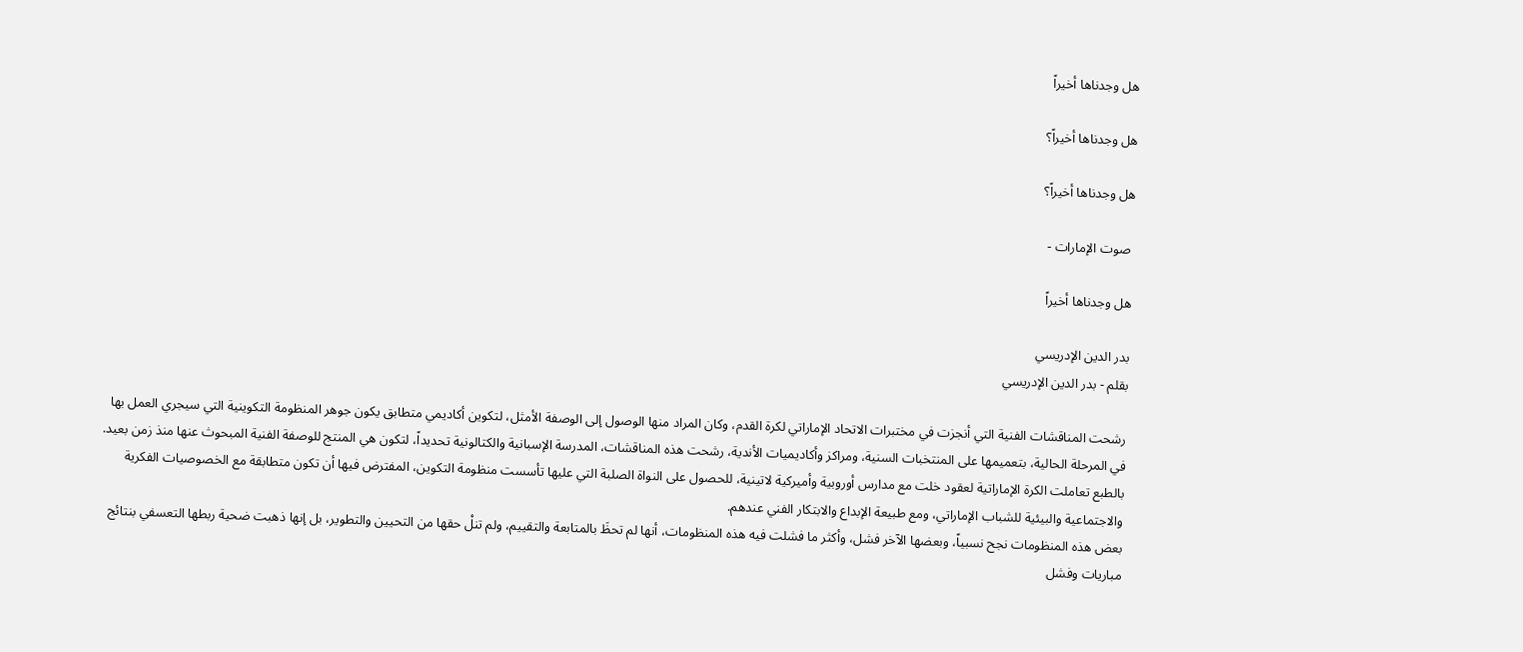هل وجدناها أخيراً

هل وجدناها أخيراً؟

هل وجدناها أخيراً؟

 صوت الإمارات -

هل وجدناها أخيراً

بدر الدين الإدريسي
بقلم - بدر الدين الإدريسي

رشحت المناقشات الفنية التي أنجزت في مختبرات الاتحاد الإماراتي لكرة القدم، وكان المراد منها الوصول إلى الوصفة الأمثل، لتكوين أكاديمي متطابق يكون جوهر المنظومة التكوينية التي سيجري العمل بها في المرحلة الحالية، بتعميمها على المنتخبات السنية، ومراكز وأكاديميات الأندية، رشحت هذه المناقشات، المدرسة الإسبانية والكتالونية تحديداً، لتكون هي المنتج للوصفة الفنية المبحوث عنها منذ زمن بعيد.
بالطبع تعاملت الكرة الإماراتية لعقود خلت مع مدارس أوروبية وأميركية لاتينية، للحصول على النواة الصلبة التي عليها تأسست منظومة التكوين، المفترض فيها أن تكون متطابقة مع الخصوصيات الفكرية والاجتماعية والبيئية للشباب الإماراتي، ومع طبيعة الإبداع والابتكار الفني عندهم.
بعض هذه المنظومات نجح نسبياً، وبعضها الآخر فشل، وأكثر ما فشلت فيه هذه المنظومات، أنها لم تحظَ بالمتابعة والتقييم، ولم تنلْ حقها من التحيين والتطوير، بل إنها ذهبت ضحية ربطها التعسفي بنتائج مباريات وفشل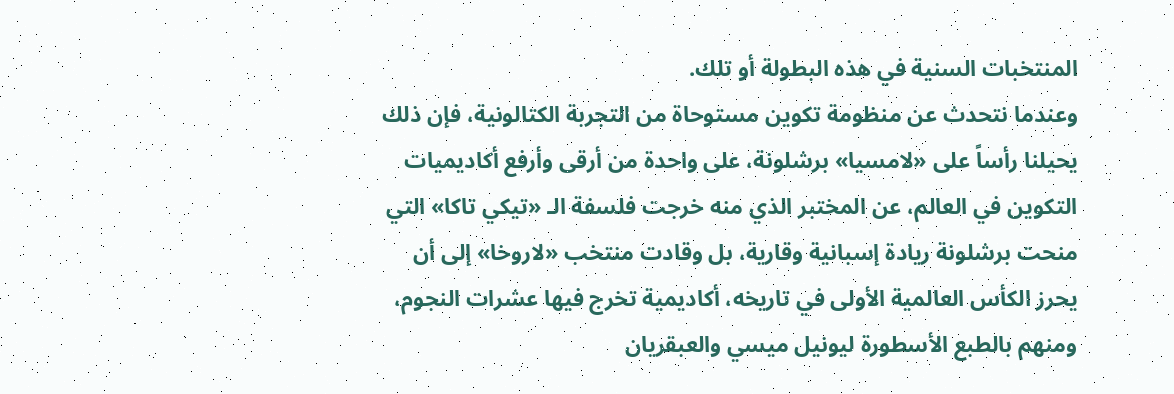المنتخبات السنية في هذه البطولة أو تلك.
وعندما نتحدث عن منظومة تكوين مستوحاة من التجربة الكتالونية، فإن ذلك يحيلنا رأساً على «لامسيا» برشلونة، على واحدة من أرقى وأرفع أكاديميات التكوين في العالم، عن المختبر الذي منه خرجت فلسفة الـ «تيكي تاكا» التي منحت برشلونة ريادة إسبانية وقارية، بل وقادت منتخب «لاروخا» إلى أن يحرز الكأس العالمية الأولى في تاريخه، أكاديمية تخرج فيها عشرات النجوم، ومنهم بالطبع الأسطورة ليونيل ميسي والعبقريان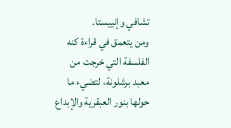تشافي وإنييستا.
ومن يتعمق في قراءة كنه الفلسفة التي خرجت من معبد برشلونة، لتضيء ما حولها بنور العبقرية والإبداع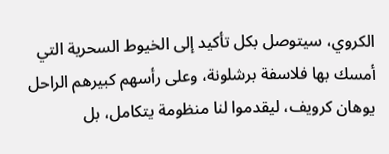الكروي، سيتوصل بكل تأكيد إلى الخيوط السحرية التي أمسك بها فلاسفة برشلونة، وعلى رأسهم كبيرهم الراحل يوهان كرويف، ليقدموا لنا منظومة يتكامل، بل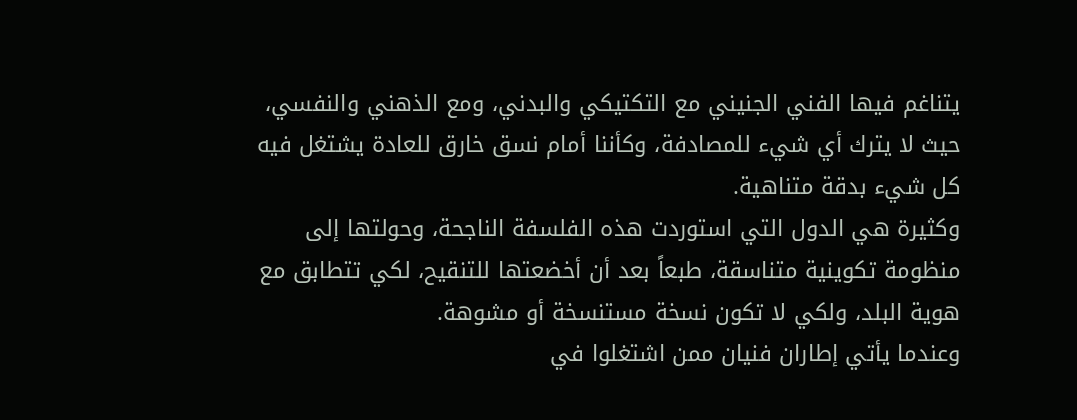يتناغم فيها الفني الجنيني مع التكتيكي والبدني، ومع الذهني والنفسي، حيث لا يترك أي شيء للمصادفة، وكأننا أمام نسق خارق للعادة يشتغل فيه كل شيء بدقة متناهية.
وكثيرة هي الدول التي استوردت هذه الفلسفة الناجحة، وحولتها إلى منظومة تكوينية متناسقة، طبعاً بعد أن أخضعتها للتنقيح، لكي تتطابق مع هوية البلد، ولكي لا تكون نسخة مستنسخة أو مشوهة.
وعندما يأتي إطاران فنيان ممن اشتغلوا في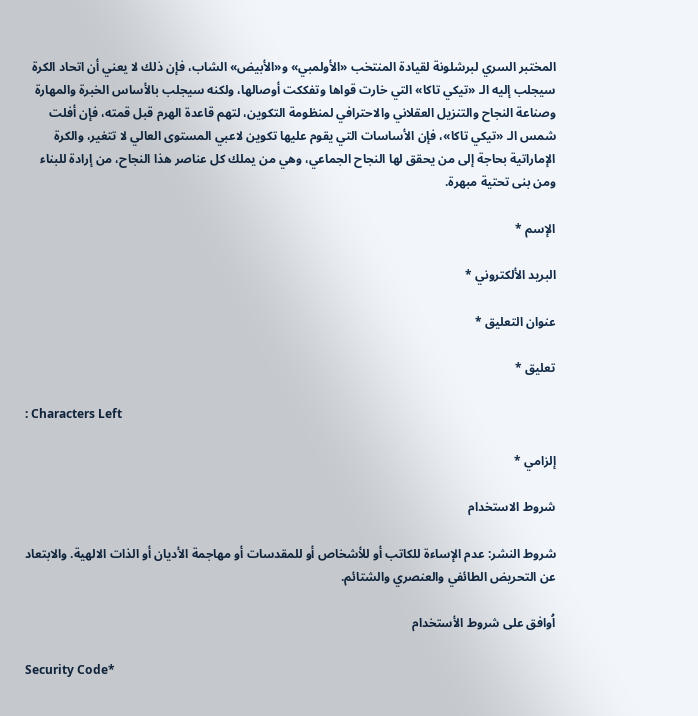المختبر السري لبرشلونة لقيادة المنتخب «الأولمبي» و«الأبيض» الشاب، فإن ذلك لا يعني أن اتحاد الكرة سيجلب إليه الـ «تيكي تاكا» التي خارت قواها وتفككت أوصالها، ولكنه سيجلب بالأساس الخبرة والمهارة وصناعة النجاح والتنزيل العقلاني والاحترافي لمنظومة التكوين، لتهم قاعدة الهرم قبل قمته، فإن أفلت شمس الـ «تيكي تاكا»، فإن الأساسات التي يقوم عليها تكوين لاعبي المستوى العالي لا تتغير، والكرة الإماراتية بحاجة إلى من يحقق لها النجاح الجماعي، وهي من يملك كل عناصر هذا النجاح، من إرادة للبناء ومن بنى تحتية مبهرة.

الإسم *

البريد الألكتروني *

عنوان التعليق *

تعليق *

: Characters Left

إلزامي *

شروط الاستخدام

شروط النشر: عدم الإساءة للكاتب أو للأشخاص أو للمقدسات أو مهاجمة الأديان أو الذات الالهية. والابتعاد عن التحريض الطائفي والعنصري والشتائم.

اُوافق على شروط الأستخدام

Security Code*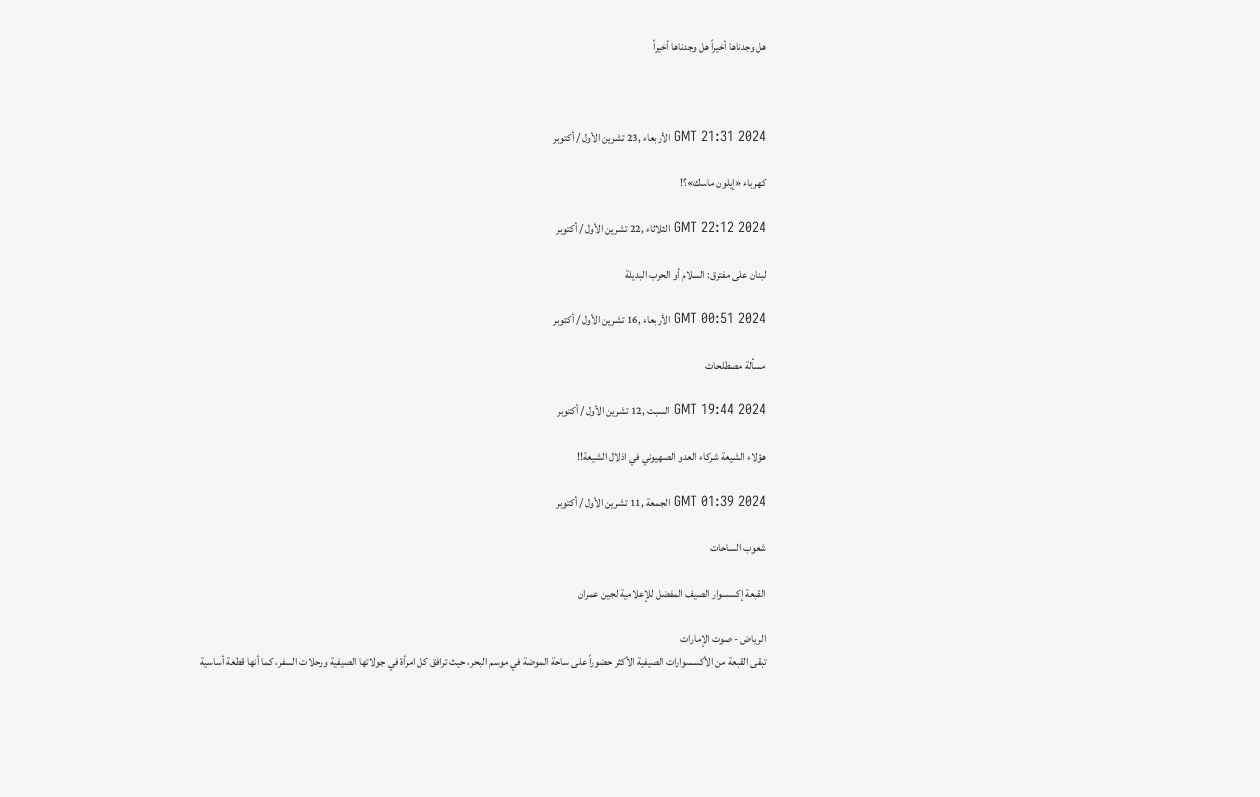هل وجدناها أخيراً هل وجدناها أخيراً



GMT 21:31 2024 الأربعاء ,23 تشرين الأول / أكتوبر

كهرباء «إيلون ماسك»؟!

GMT 22:12 2024 الثلاثاء ,22 تشرين الأول / أكتوبر

لبنان على مفترق: السلام أو الحرب البديلة

GMT 00:51 2024 الأربعاء ,16 تشرين الأول / أكتوبر

مسألة مصطلحات

GMT 19:44 2024 السبت ,12 تشرين الأول / أكتوبر

هؤلاء الشيعة شركاء العدو الصهيوني في اذلال الشيعة!!

GMT 01:39 2024 الجمعة ,11 تشرين الأول / أكتوبر

شعوب الساحات

القبعة إكسسوار الصيف المفضل للإعلامية لجين عمران

الرياض - صوت الإمارات
تبقى القبعة من الأكسسوارات الصيفية الأكثر حضوراً على ساحة الموضة في موسم البحر، حيث ترافق كل امرأة في جولاتها الصيفية ورحلات السفر، كما أنها قطعة أساسية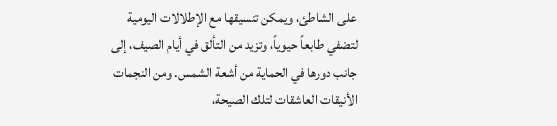على الشاطئ، ويمكن تنسيقها مع الإطلالات اليومية لتضفي طابعاً حيوياً، وتزيد من التألق في أيام الصيف، إلى جانب دورها في الحماية من أشعة الشمس. ومن النجمات الأنيقات العاشقات لتلك الصيحة،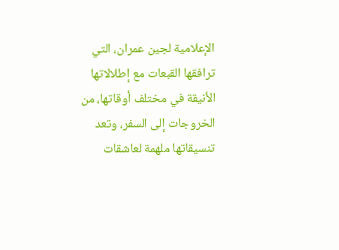الإعلامية لجين عمران، التي ترافقها القبعات مع إطلالاتها الأنيقة في مختلف أوقاتها، من الخروجات إلى السفر، وتعد تنسيقاتها ملهمة لعاشقات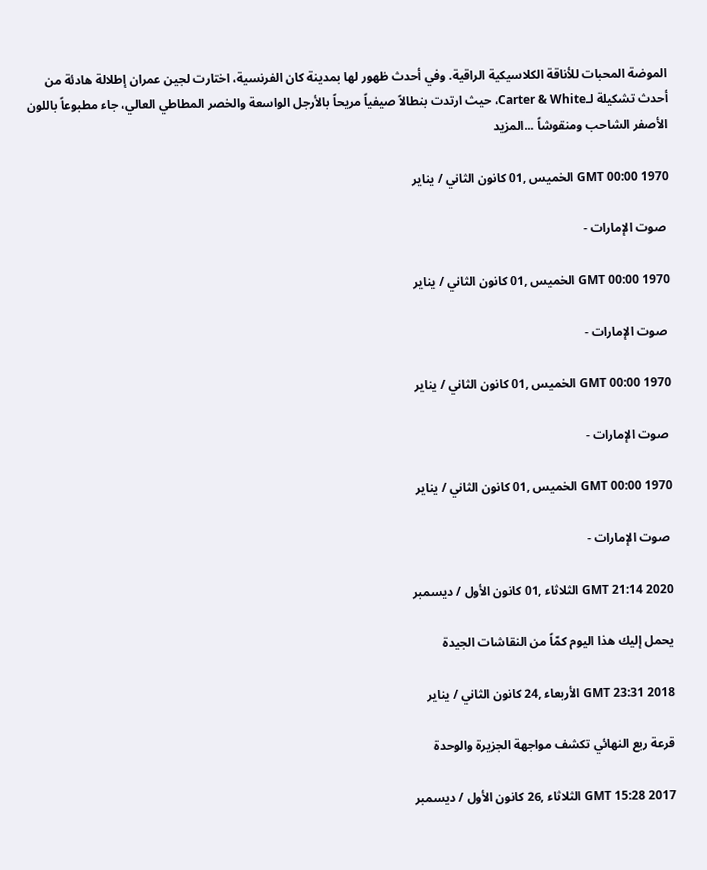الموضة المحبات للأناقة الكلاسيكية الراقية. وفي أحدث ظهور لها بمدينة كان الفرنسية، اختارت لجين عمران إطلالة هادئة من أحدث تشكيلة لـCarter & White، حيث ارتدت بنطالاً صيفياً مريحاً بالأرجل الواسعة والخصر المطاطي العالي، جاء مطبوعاً باللون الأصفر الشاحب ومنقوشاً ...المزيد

GMT 00:00 1970 الخميس ,01 كانون الثاني / يناير

 صوت الإمارات -

GMT 00:00 1970 الخميس ,01 كانون الثاني / يناير

 صوت الإمارات -

GMT 00:00 1970 الخميس ,01 كانون الثاني / يناير

 صوت الإمارات -

GMT 00:00 1970 الخميس ,01 كانون الثاني / يناير

 صوت الإمارات -

GMT 21:14 2020 الثلاثاء ,01 كانون الأول / ديسمبر

يحمل إليك هذا اليوم كمّاً من النقاشات الجيدة

GMT 23:31 2018 الأربعاء ,24 كانون الثاني / يناير

قرعة ربع النهائي تكشف مواجهة الجزيرة والوحدة

GMT 15:28 2017 الثلاثاء ,26 كانون الأول / ديسمبر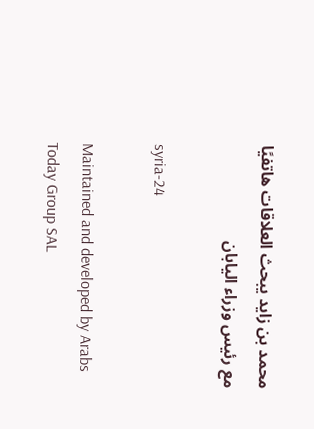محمد بن زايد يبحث العلاقات هاتفيًا مع رئيس وزراء اليابان

syria-24

Maintained and developed by Arabs Today Group SAL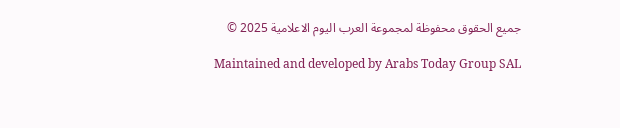جميع الحقوق محفوظة لمجموعة العرب اليوم الاعلامية 2025 ©

Maintained and developed by Arabs Today Group SAL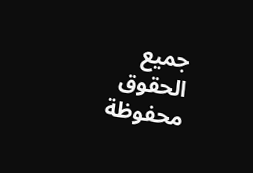جميع الحقوق محفوظة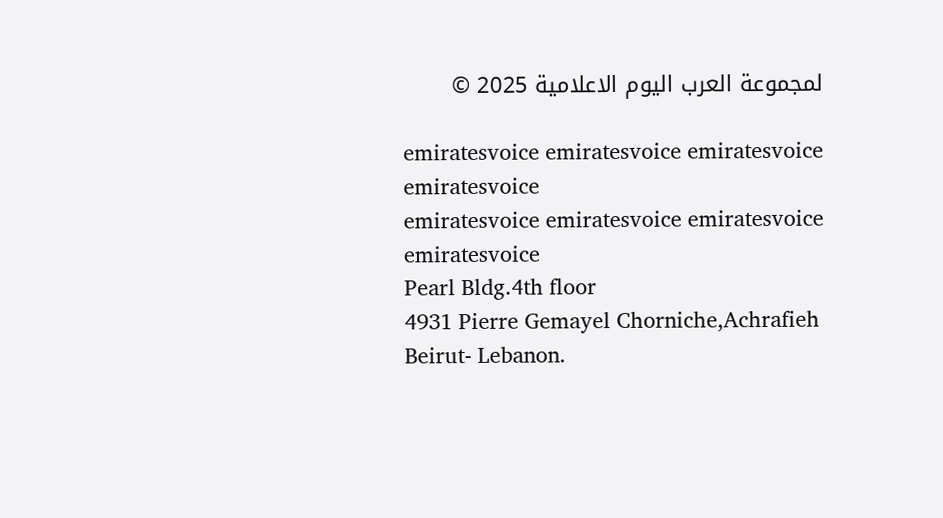لمجموعة العرب اليوم الاعلامية 2025 ©

emiratesvoice emiratesvoice emiratesvoice emiratesvoice
emiratesvoice emiratesvoice emiratesvoice
emiratesvoice
Pearl Bldg.4th floor
4931 Pierre Gemayel Chorniche,Achrafieh
Beirut- Lebanon.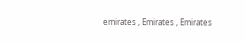emirates , Emirates , Emirates